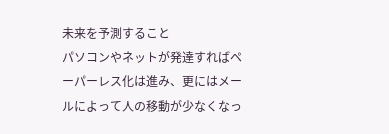未来を予測すること
パソコンやネットが発達すればペーパーレス化は進み、更にはメールによって人の移動が少なくなっ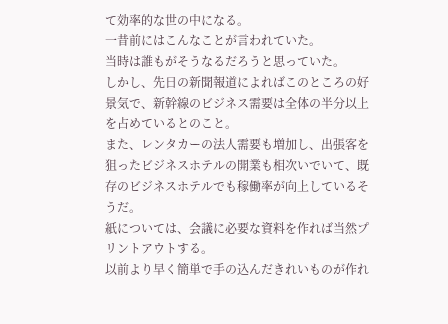て効率的な世の中になる。
一昔前にはこんなことが言われていた。
当時は誰もがそうなるだろうと思っていた。
しかし、先日の新聞報道によればこのところの好景気で、新幹線のビジネス需要は全体の半分以上を占めているとのこと。
また、レンタカーの法人需要も増加し、出張客を狙ったビジネスホテルの開業も相次いでいて、既存のビジネスホテルでも稼働率が向上しているそうだ。
紙については、会議に必要な資料を作れば当然プリントアウトする。
以前より早く簡単で手の込んだきれいものが作れ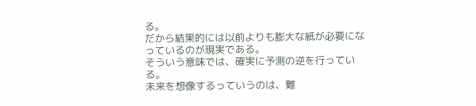る。
だから結果的には以前よりも膨大な紙が必要になっているのが現実である。
そういう意味では、確実に予測の逆を行っている。
未来を想像するっていうのは、難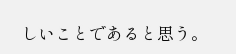しいことであると思う。